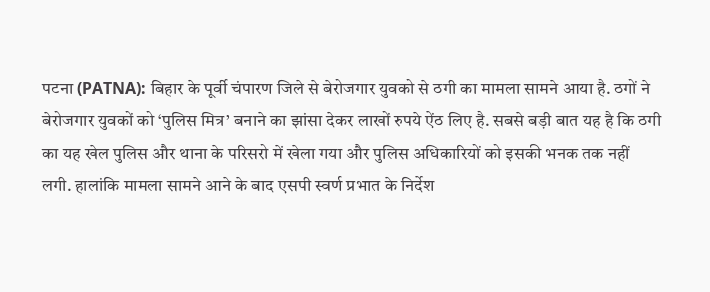पटना (PATNA): बिहार के पूर्वी चंपारण जिले से बेरोजगार युवको से ठगी का मामला सामने आया है. ठगों ने बेरोजगार युवकों को ‘पुलिस मित्र’ बनाने का झांसा देकर लाखों रुपये ऐंठ लिए है. सबसे बड़ी बात यह है कि ठगी का यह खेल पुलिस और थाना के परिसरो में खेला गया और पुलिस अधिकारियों को इसकी भनक तक नहीं लगी. हालांकि मामला सामने आने के बाद एसपी स्वर्ण प्रभात के निर्देश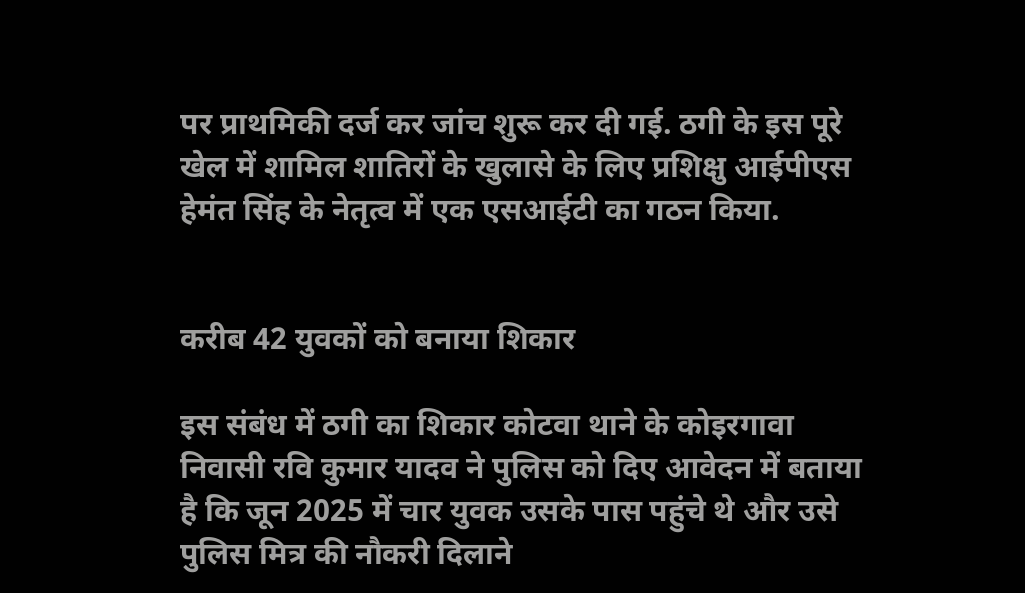पर प्राथमिकी दर्ज कर जांच शुरू कर दी गई. ठगी के इस पूरे खेल में शामिल शातिरों के खुलासे के लिए प्रशिक्षु आईपीएस हेमंत सिंह के नेतृत्व में एक एसआईटी का गठन किया.


करीब 42 युवकों को बनाया शिकार

इस संबंध में ठगी का शिकार कोटवा थाने के कोइरगावा निवासी रवि कुमार यादव ने पुलिस को दिए आवेदन में बताया है कि जून 2025 में चार युवक उसके पास पहुंचे थे और उसे पुलिस मित्र की नौकरी दिलाने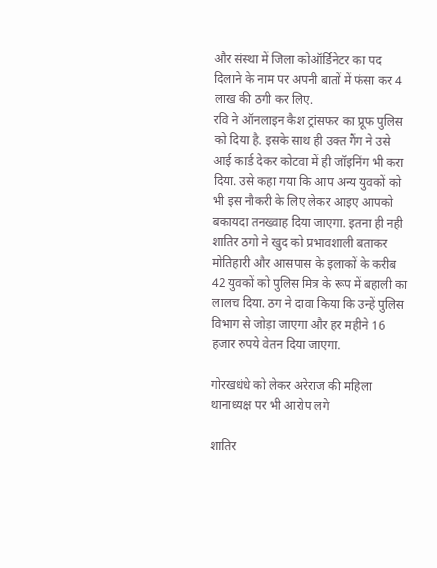और संस्था में जिला कोऑर्डिनेटर का पद दिलाने के नाम पर अपनी बातों में फंसा कर 4 लाख की ठगी कर लिए.
रवि ने ऑनलाइन कैश ट्रांसफर का प्रूफ पुलिस को दिया है. इसके साथ ही उक्त गैंग ने उसे आई कार्ड देकर कोटवा में ही जॉइनिंग भी करा दिया. उसे कहा गया कि आप अन्य युवकों को भी इस नौकरी के लिए लेकर आइए आपको बकायदा तनख्वाह दिया जाएगा. इतना ही नही शातिर ठगो ने खुद को प्रभावशाली बताकर मोतिहारी और आसपास के इलाकों के करीब 42 युवकों को पुलिस मित्र के रूप में बहाली का लालच दिया. ठग ने दावा किया कि उन्हें पुलिस विभाग से जोड़ा जाएगा और हर महीने 16 हजार रुपये वेतन दिया जाएगा.

गोरखधंधे को लेकर अरेराज की महिला थानाध्यक्ष पर भी आरोप लगे

शातिर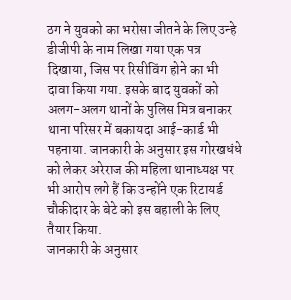ठग ने युवको का भरोसा जीतने के लिए उन्हे डीजीपी के नाम लिखा गया एक पत्र दिखाया, जिस पर रिसीविंग होने का भी दावा किया गया. इसके बाद युवकों को अलग-अलग थानों के पुलिस मित्र बनाकर थाना परिसर में बकायदा आई-कार्ड भी पहनाया. जानकारी के अनुसार इस गोरखधंधे को लेकर अरेराज की महिला थानाध्यक्ष पर भी आरोप लगे हैं कि उन्होंने एक रिटायर्ड चौकीदार के बेटे को इस बहाली के लिए तैयार किया.
जानकारी के अनुसार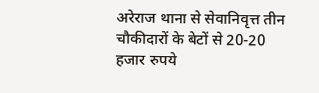अरेराज थाना से सेवानिवृत्त तीन चौकीदारों के बेटों से 20-20 हजार रुपये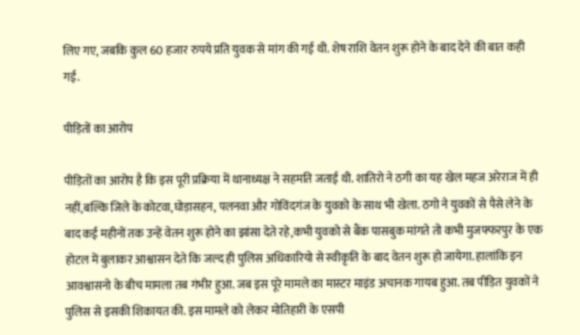लिए गए, जबकि कुल 60 हजार रुपये प्रति युवक से मांग की गई थी. शेष राशि वेतन शुरू होने के बाद देने की बात कही गई.

पीड़ितों का आरोप

पीड़ितों का आरोप है कि इस पूरी प्रक्रिया में थानाध्यक्ष ने सहमति जताई थी. शातिरो ने ठगी का यह खेल महज अरेराज में ही नहीं,बल्कि जिले के कोटवा,घोड़ासहन, पलनवा और गोविंदगंज के युवको के साथ भी खेला. ठगो ने युवकों से पैसे लेने के बाद कई महीनों तक उन्हें वेतन शुरू होने का झांसा देते रहे,कभी युवको से बैंक पासबुक मांगते तो कभी मुजफ्फरपुर के एक होटल में बुलाकर आश्वासन देते कि जल्द ही पुलिस अधिकारियो से स्वीकृति के बाद वेतन शुरू हो जायेगा. हालांकि इन आवश्वासनो के बीच मामला तब गंभीर हुआ. जब इस पूरे मामले का मास्टर माइंड अचानक गायब हुआ. तब पीड़ित युवकों ने पुलिस से इसकी शिकायत की. इस मामले को लेकर मोतिहारी के एसपी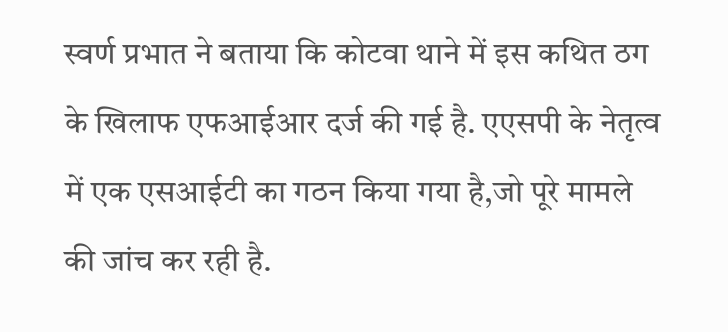स्वर्ण प्रभात ने बताया कि कोटवा थाने में इस कथित ठग के खिलाफ एफआईआर दर्ज की गई है. एएसपी के नेतृत्व में एक एसआईटी का गठन किया गया है,जो पूरे मामले की जांच कर रही है.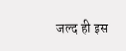जल्द ही इस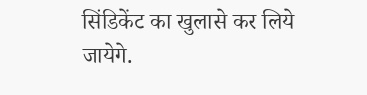सिंडिकेंट का खुलासे कर लिये जायेगे.